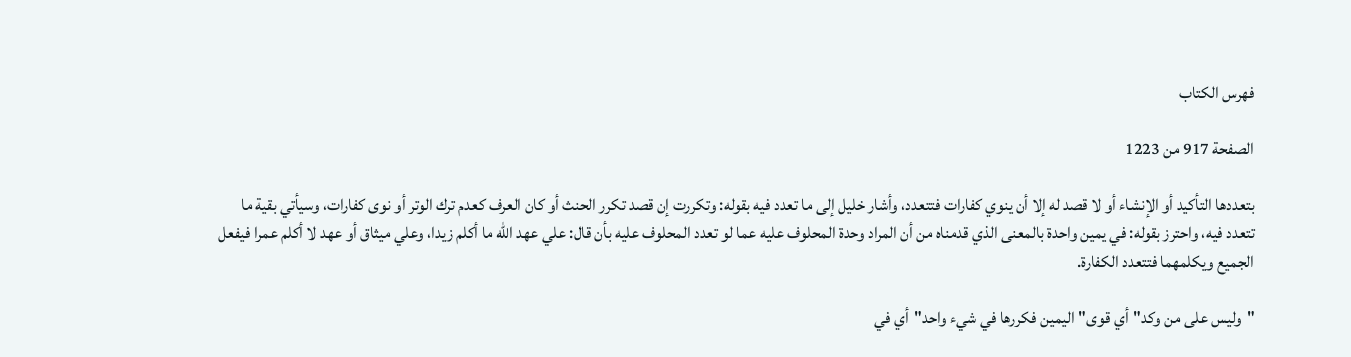فهرس الكتاب

الصفحة 917 من 1223

بتعددها التأكيد أو الإنشاء أو لا قصد له إلا أن ينوي كفارات فتتعدد، وأشار خليل إلى ما تعدد فيه بقوله: وتكررت إن قصد تكرر الحنث أو كان العرف كعدم ترك الوتر أو نوى كفارات، وسيأتي بقية ما تتعدد فيه، واحترز بقوله: في يمين واحدة بالمعنى الذي قدمناه من أن المراد وحدة المحلوف عليه عما لو تعدد المحلوف عليه بأن قال: علي عهد الله ما أكلم زيدا، وعلي ميثاق أو عهد لا أكلم عمرا فيفعل الجميع ويكلمهما فتتعدد الكفارة.

"وليس على من وكد"أي قوى"اليمين فكررها في شيء واحد"أي في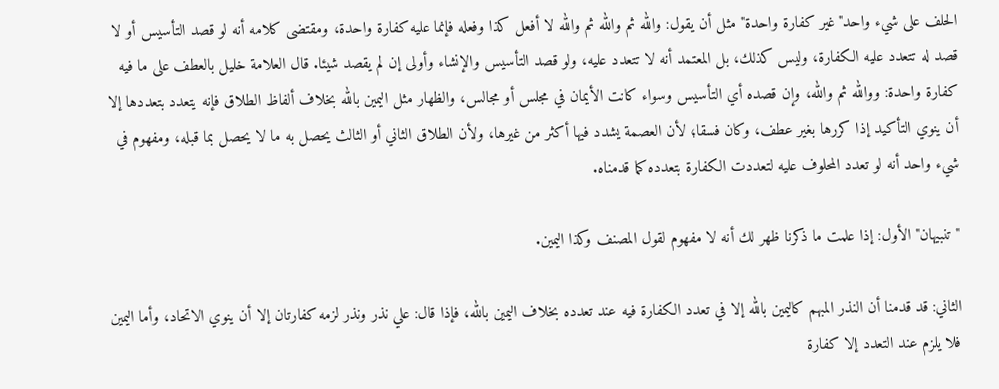الحلف على شيء واحد"غير كفارة واحدة"مثل أن يقول: والله ثم والله ثم والله لا أفعل كذا وفعله فإنما عليه كفارة واحدة، ومقتضى كلامه أنه لو قصد التأسيس أو لا قصد له تتعدد عليه الكفارة، وليس كذلك، بل المعتمد أنه لا تتعدد عليه، ولو قصد التأسيس والإنشاء وأولى إن لم يقصد شيئا. قال العلامة خليل بالعطف على ما فيه كفارة واحدة: ووالله ثم والله، وإن قصده أي التأسيس وسواء كانت الأيمان في مجلس أو مجالس، والظهار مثل اليمين بالله بخلاف ألفاظ الطلاق فإنه يتعدد بتعددها إلا أن ينوي التأكيد إذا كررها بغير عطف، وكان فسقا؛ لأن العصمة يشدد فيها أكثر من غيرها، ولأن الطلاق الثاني أو الثالث يحصل به ما لا يحصل بما قبله، ومفهوم في شيء واحد أنه لو تعدد المحلوف عليه لتعددت الكفارة بتعدده كما قدمناه.

"تنبيهان"الأول: إذا علمت ما ذكرنا ظهر لك أنه لا مفهوم لقول المصنف وكذا اليمين.

الثاني: قد قدمنا أن النذر المبهم كاليمين بالله إلا في تعدد الكفارة فيه عند تعدده بخلاف اليمين بالله، فإذا قال: علي نذر ونذر لزمه كفارتان إلا أن ينوي الاتحاد، وأما اليمين فلا يلزم عند التعدد إلا كفارة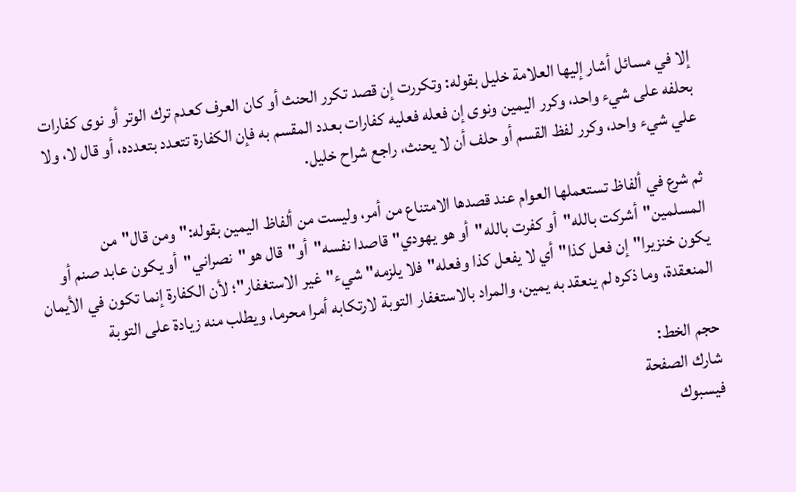إلا في مسائل أشار إليها العلامة خليل بقوله: وتكررت إن قصد تكرر الحنث أو كان العرف كعدم ترك الوتر أو نوى كفارات بحلفه على شيء واحد، وكرر اليمين ونوى إن فعله فعليه كفارات بعدد المقسم به فإن الكفارة تتعدد بتعدده، أو قال لا، ولا علي شيء واحد، وكرر لفظ القسم أو حلف أن لا يحنث، راجع شراح خليل.

ثم شرع في ألفاظ تستعملها العوام عند قصدها الامتناع من أمر، وليست من ألفاظ اليمين بقوله:"ومن قال"من المسلمين"أشركت بالله"أو كفرت بالله"أو هو يهودي"قاصدا نفسه"أو"قال هو"نصراني"أو يكون عابد صنم أو يكون خنزيرا"إن فعل كذا"أي لا يفعل كذا وفعله"فلا يلزمه"شيء"غير الاستغفار"؛ لأن الكفارة إنما تكون في الأيمان المنعقدة، وما ذكره لم ينعقد به يمين، والمراد بالاستغفار التوبة لارتكابه أمرا محرما، ويطلب منه زيادة على التوبة

حجم الخط:
شارك الصفحة
فيسبوك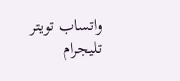واتساب تويتر تليجرام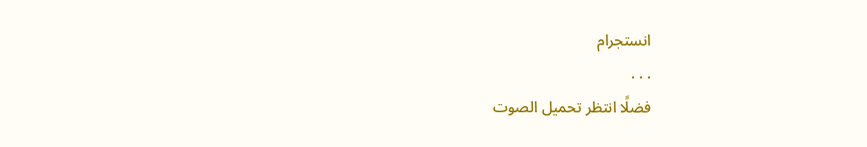انستجرام
. . .
فضلًا انتظر تحميل الصوت